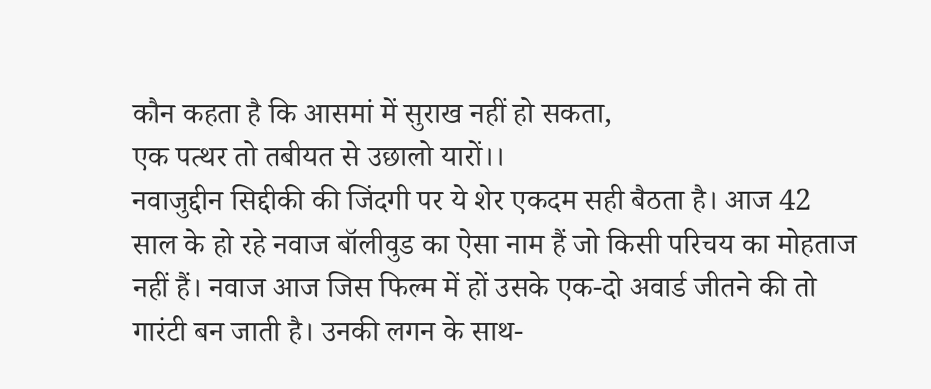कौन कहता है कि आसमां में सुराख नहीं हो सकता,
एक पत्थर तो तबीयत से उछालो यारों।।
नवाजुद्दीन सिद्दीकी की जिंदगी पर ये शेर एकदम सही बैठता है। आज 42 साल के हो रहे नवाज बॉलीवुड का ऐसा नाम हैं जो किसी परिचय का मोहताज नहीं हैं। नवाज आज जिस फिल्म में हों उसके एक-दो अवार्ड जीतने की तो गारंटी बन जाती है। उनकी लगन के साथ-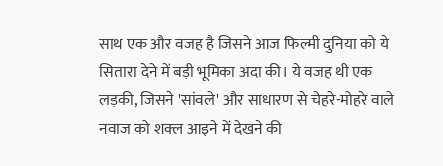साथ एक और वजह है जिसने आज फिल्मी दुनिया को ये सितारा देने में बड़ी भूमिका अदा की। ये वजह थी एक लड़की, जिसने 'सांवले' और साधारण से चेहरे-मोहरे वाले नवाज को शक्ल आइने में देखने की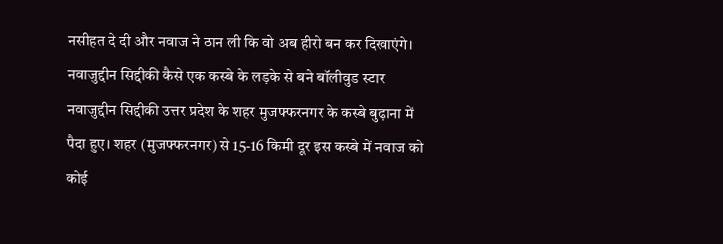नसीहत दे दी और नवाज ने ठान ली कि वो अब हीरो बन कर दिखाएंगे।
नवाजुद्दीन सिद्दीकी कैसे एक कस्बे के लड़के से बने बॉलीवुड स्टार
नवाजुद्दीन सिद्दीकी उत्तर प्रदेश के शहर मुजफ्फरनगर के कस्बे बुढ़ाना में पैदा हुए। शहर (मुजफ्फरनगर) से 15-16 किमी दूर इस कस्बे में नवाज को कोई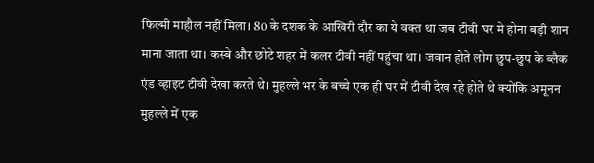फिल्मी माहौल नहीं मिला। 80 के दशक के आखिरी दौर का ये वक्त था जब टीवी घर मे होना बड़ी शान माना जाता था। कस्बे और छोटे शहर में कलर टीवी नहीं पहुंचा था। जवान होते लोग छुप-छुप के ब्लैक एंड व्हाइट टीवी देखा करते थे। मुहल्ले भर के बच्चे एक ही घर में टीवी देख रहे होते थे क्योंकि अमूनन मुहल्ले में एक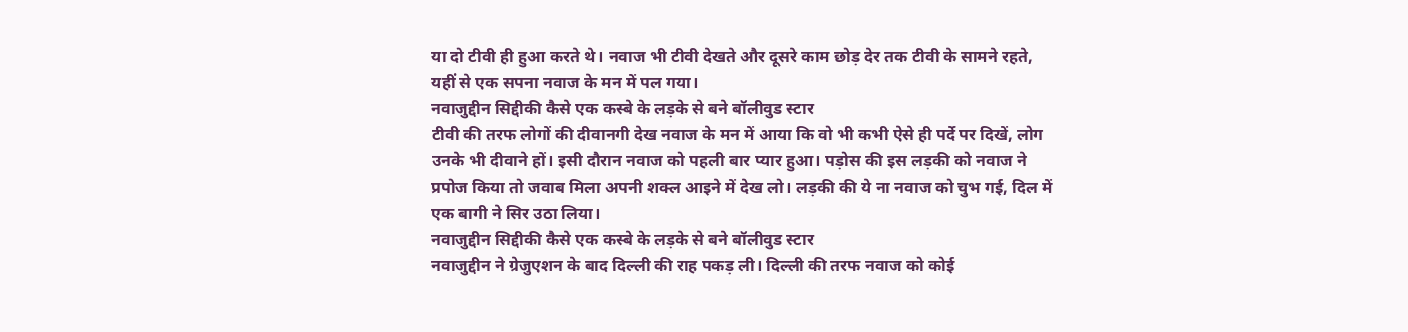या दो टीवी ही हुआ करते थे। नवाज भी टीवी देखते और दूसरे काम छोड़ देर तक टीवी के सामने रहते, यहीं से एक सपना नवाज के मन में पल गया।
नवाजुद्दीन सिद्दीकी कैसे एक कस्बे के लड़के से बने बॉलीवुड स्टार
टीवी की तरफ लोगों की दीवानगी देख नवाज के मन में आया कि वो भी कभी ऐसे ही पर्दे पर दिखें, लोग उनके भी दीवाने हों। इसी दौरान नवाज को पहली बार प्यार हुआ। पड़ोस की इस लड़की को नवाज ने प्रपोज किया तो जवाब मिला अपनी शक्ल आइने में देख लो। लड़की की ये ना नवाज को चुभ गई, दिल में एक बागी ने सिर उठा लिया।
नवाजुद्दीन सिद्दीकी कैसे एक कस्बे के लड़के से बने बॉलीवुड स्टार
नवाजुद्दीन ने ग्रेजुएशन के बाद दिल्ली की राह पकड़ ली। दिल्ली की तरफ नवाज को कोई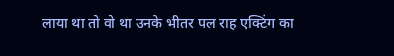लाया था तो वो था उनके भीतर पल राह एक्टिंग का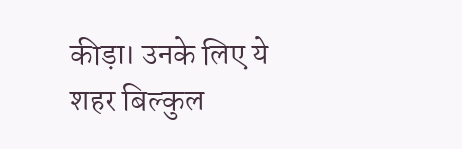कीड़ा। उनके लिए ये शहर बिल्कुल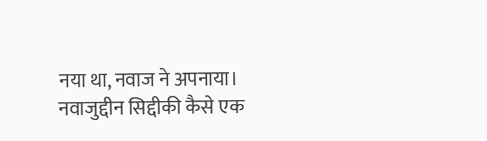नया था, नवाज ने अपनाया।
नवाजुद्दीन सिद्दीकी कैसे एक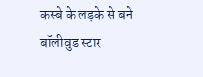कस्बे के लड़के से बने बॉलीवुड स्टार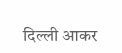दिल्ली आकर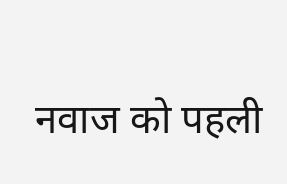नवाज को पहली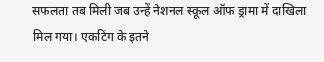सफलता तब मिली जब उन्हें नेशनल स्कूल ऑफ ड्रामा में दाखिला मिल गया। एकटिंग के इतने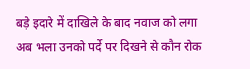बड़े इदारे में दाखिले के बाद नवाज को लगा अब भला उनको पर्दे पर दिखने से कौन रोक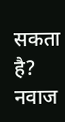सकता है? नवाज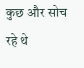कुछ और सोच रहे थे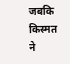जबकि किस्मत ने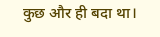कुछ और ही बदा था।